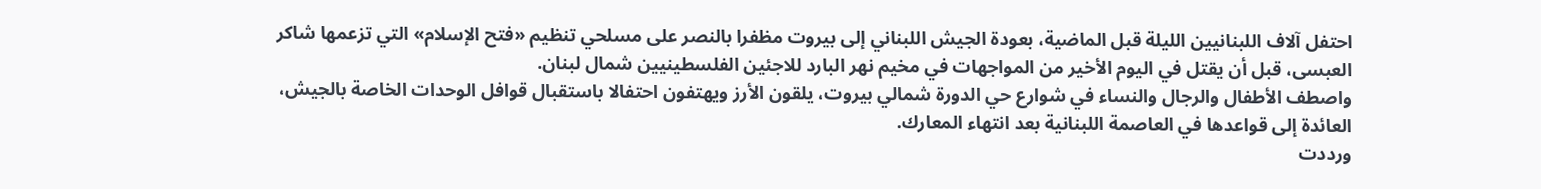احتفل آلاف اللبنانيين الليلة قبل الماضية، بعودة الجيش اللبناني إلى بيروت مظفرا بالنصر على مسلحي تنظيم «فتح الإسلام» التي تزعمها شاكر العبسى، قبل أن يقتل في اليوم الأخير من المواجهات في مخيم نهر البارد للاجئين الفلسطينيين شمال لبنان.
واصطف الأطفال والرجال والنساء في شوارع حي الدورة شمالي بيروت، يلقون الأرز ويهتفون احتفالا باستقبال قوافل الوحدات الخاصة بالجيش، العائدة إلى قواعدها في العاصمة اللبنانية بعد انتهاء المعارك.
ورددت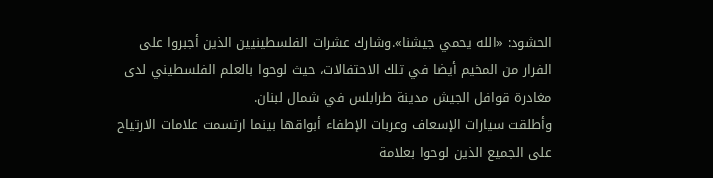الحشود: «الله يحمي جيشنا».وشارك عشرات الفلسطينيين الذين أجبروا على الفرار من المخيم أيضا في تلك الاحتفالات، حيث لوحوا بالعلم الفلسطيني لدى مغادرة قوافل الجيش مدينة طرابلس في شمال لبنان.
وأطلقت سيارات الإسعاف وعربات الإطفاء أبواقها بينما ارتسمت علامات الارتياح على الجميع الذين لوحوا بعلامة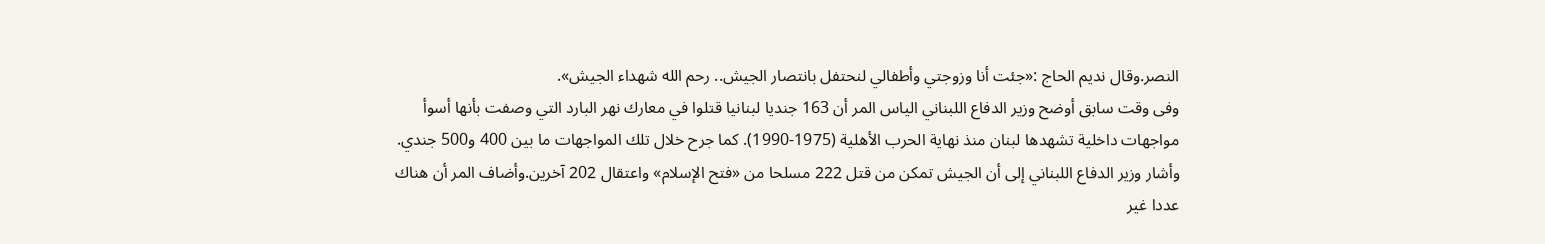النصر.وقال نديم الحاج :«جئت أنا وزوجتي وأطفالي لنحتفل بانتصار الجيش.. رحم الله شهداء الجيش».
وفى وقت سابق أوضح وزير الدفاع اللبناني الياس المر أن 163 جنديا لبنانيا قتلوا في معارك نهر البارد التي وصفت بأنها أسوأ مواجهات داخلية تشهدها لبنان منذ نهاية الحرب الأهلية (1975-1990). كما جرح خلال تلك المواجهات ما بين 400 و500 جندي.
وأشار وزير الدفاع اللبناني إلى أن الجيش تمكن من قتل 222 مسلحا من «فتح الإسلام» واعتقال 202 آخرين.وأضاف المر أن هناك عددا غير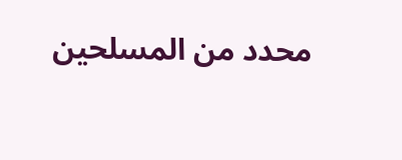محدد من المسلحين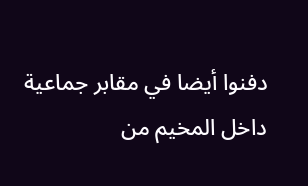دفنوا أيضا في مقابر جماعية داخل المخيم من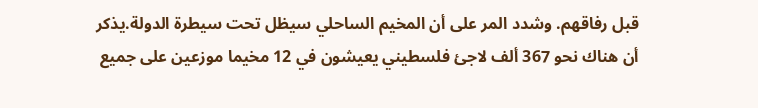قبل رفاقهم. وشدد المر على أن المخيم الساحلي سيظل تحت سيطرة الدولة.يذكر أن هناك نحو 367 ألف لاجئ فلسطيني يعيشون في 12 مخيما موزعين على جميع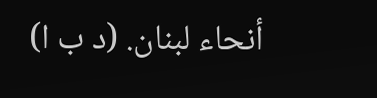أنحاء لبنان. (د ب ا)